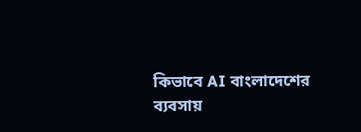কিভাবে AI বাংলাদেশের ব্যবসায়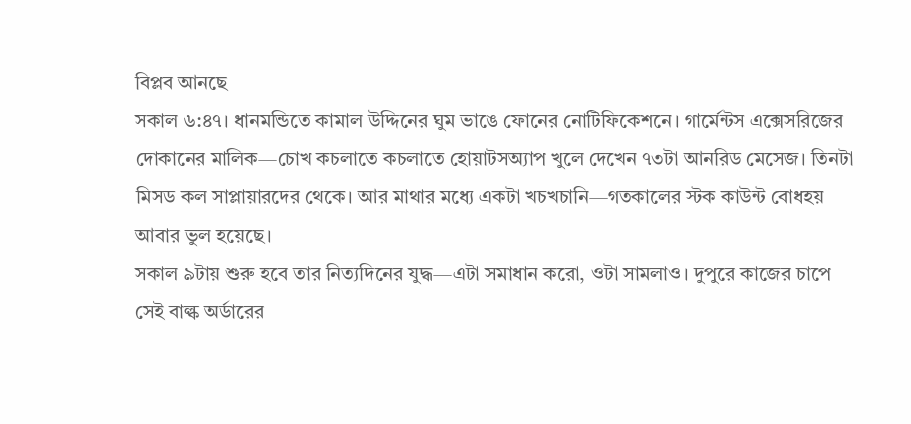বিপ্লব আনছে
সকাল ৬:৪৭। ধানমন্ডিতে কামাল উদ্দিনের ঘুম ভাঙে ফোনের নোটিফিকেশনে। গার্মেন্টস এক্সেসরিজের দোকানের মালিক—চোখ কচলাতে কচলাতে হোয়াটসঅ্যাপ খুলে দেখেন ৭৩টা আনরিড মেসেজ। তিনটা মিসড কল সাপ্লায়ারদের থেকে। আর মাথার মধ্যে একটা খচখচানি—গতকালের স্টক কাউন্ট বোধহয় আবার ভুল হয়েছে।
সকাল ৯টায় শুরু হবে তার নিত্যদিনের যুদ্ধ—এটা সমাধান করো, ওটা সামলাও। দুপুরে কাজের চাপে সেই বাল্ক অর্ডারের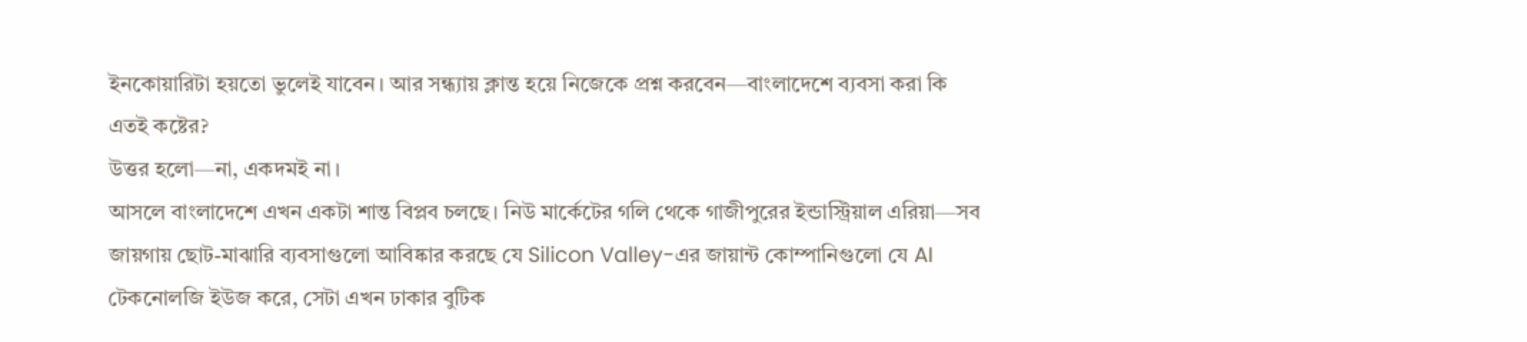ইনকোয়ারিটা হয়তো ভুলেই যাবেন। আর সন্ধ্যায় ক্লান্ত হয়ে নিজেকে প্রশ্ন করবেন—বাংলাদেশে ব্যবসা করা কি এতই কষ্টের?
উত্তর হলো—না, একদমই না।
আসলে বাংলাদেশে এখন একটা শান্ত বিপ্লব চলছে। নিউ মার্কেটের গলি থেকে গাজীপুরের ইন্ডাস্ট্রিয়াল এরিয়া—সব জায়গায় ছোট-মাঝারি ব্যবসাগুলো আবিষ্কার করছে যে Silicon Valley-এর জায়ান্ট কোম্পানিগুলো যে AI টেকনোলজি ইউজ করে, সেটা এখন ঢাকার বুটিক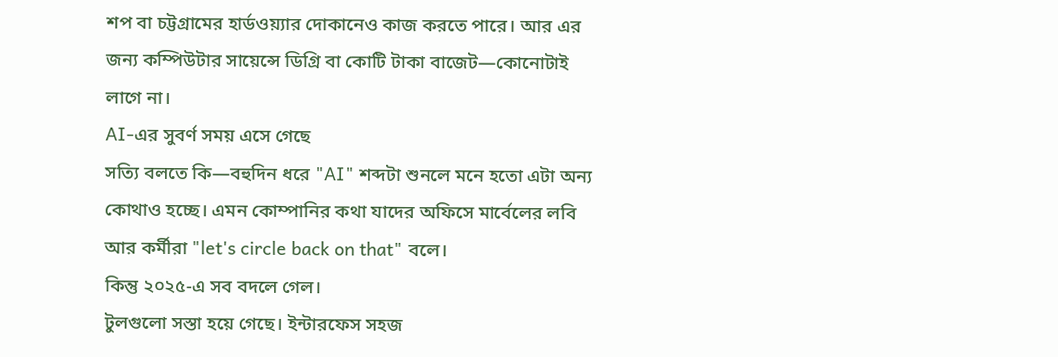শপ বা চট্টগ্রামের হার্ডওয়্যার দোকানেও কাজ করতে পারে। আর এর জন্য কম্পিউটার সায়েন্সে ডিগ্রি বা কোটি টাকা বাজেট—কোনোটাই লাগে না।
AI-এর সুবর্ণ সময় এসে গেছে
সত্যি বলতে কি—বহুদিন ধরে "AI" শব্দটা শুনলে মনে হতো এটা অন্য কোথাও হচ্ছে। এমন কোম্পানির কথা যাদের অফিসে মার্বেলের লবি আর কর্মীরা "let's circle back on that" বলে।
কিন্তু ২০২৫-এ সব বদলে গেল।
টুলগুলো সস্তা হয়ে গেছে। ইন্টারফেস সহজ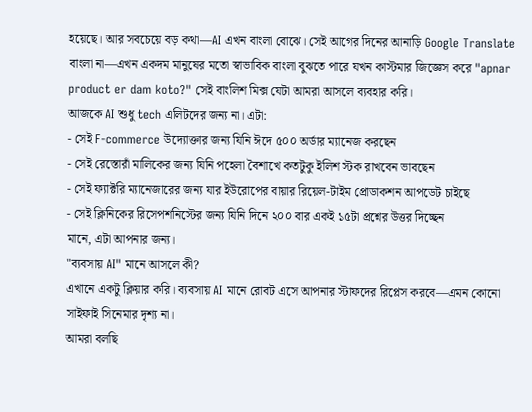হয়েছে। আর সবচেয়ে বড় কথা—AI এখন বাংলা বোঝে। সেই আগের দিনের আনাড়ি Google Translate বাংলা না—এখন একদম মানুষের মতো স্বাভাবিক বাংলা বুঝতে পারে যখন কাস্টমার জিজ্ঞেস করে "apnar product er dam koto?" সেই বাংলিশ মিক্স যেটা আমরা আসলে ব্যবহার করি।
আজকে AI শুধু tech এলিটদের জন্য না। এটা:
- সেই F-commerce উদ্যোক্তার জন্য যিনি ঈদে ৫০০ অর্ডার ম্যানেজ করছেন
- সেই রেস্তোরাঁ মালিকের জন্য যিনি পহেলা বৈশাখে কতটুকু ইলিশ স্টক রাখবেন ভাবছেন
- সেই ফ্যাক্টরি ম্যানেজারের জন্য যার ইউরোপের বায়ার রিয়েল-টাইম প্রোডাকশন আপডেট চাইছে
- সেই ক্লিনিকের রিসেপশনিস্টের জন্য যিনি দিনে ২০০ বার একই ১৫টা প্রশ্নের উত্তর দিচ্ছেন
মানে, এটা আপনার জন্য।
"ব্যবসায় AI" মানে আসলে কী?
এখানে একটু ক্লিয়ার করি। ব্যবসায় AI মানে রোবট এসে আপনার স্টাফদের রিপ্লেস করবে—এমন কোনো সাইফাই সিনেমার দৃশ্য না।
আমরা বলছি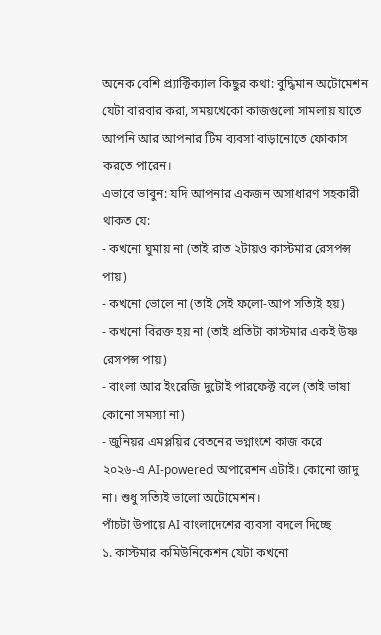অনেক বেশি প্র্যাক্টিক্যাল কিছুর কথা: বুদ্ধিমান অটোমেশন যেটা বারবার করা, সময়খেকো কাজগুলো সামলায় যাতে আপনি আর আপনার টিম ব্যবসা বাড়ানোতে ফোকাস করতে পারেন।
এভাবে ভাবুন: যদি আপনার একজন অসাধারণ সহকারী থাকত যে:
- কখনো ঘুমায় না (তাই রাত ২টায়ও কাস্টমার রেসপন্স পায়)
- কখনো ভোলে না (তাই সেই ফলো-আপ সত্যিই হয়)
- কখনো বিরক্ত হয় না (তাই প্রতিটা কাস্টমার একই উষ্ণ রেসপন্স পায়)
- বাংলা আর ইংরেজি দুটোই পারফেক্ট বলে (তাই ভাষা কোনো সমস্যা না)
- জুনিয়র এমপ্লয়ির বেতনের ভগ্নাংশে কাজ করে
২০২৬-এ AI-powered অপারেশন এটাই। কোনো জাদু না। শুধু সত্যিই ভালো অটোমেশন।
পাঁচটা উপায়ে AI বাংলাদেশের ব্যবসা বদলে দিচ্ছে
১. কাস্টমার কমিউনিকেশন যেটা কখনো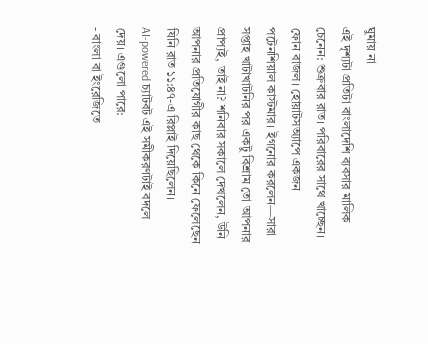ঘুমায় না
এই দৃশ্যটা প্রতিটা বাংলাদেশি ব্যবসার মালিক চেনেন: শুক্রবার রাত। পরিবারের সাথে খাচ্ছেন। ফোন বাজল। হোয়াটসঅ্যাপে একজন পটেনশিয়াল কাস্টমার। ইগনোর করলেন—সারা সপ্তাহ খাটাখাটনির পর একটু বিশ্রাম তো আপনার প্রাপ্যই, তাই না? শনিবার সকালে দেখলেন, উনি আপনার প্রতিযোগীর কাছ থেকে কিনে ফেলেছেন যিনি রাত ১১:৪৭-এ রিপ্লাই দিয়েছিলেন।
AI-powered চ্যাটবট এই সমীকরণটাই বদলে দেয়। এগুলো পারে:
- বাংলা বা ইংরেজিতে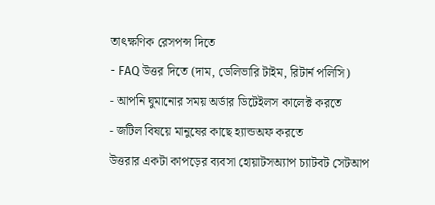তাৎক্ষণিক রেসপন্স দিতে
- FAQ উত্তর দিতে (দাম, ডেলিভারি টাইম, রিটার্ন পলিসি)
- আপনি ঘুমানোর সময় অর্ডার ডিটেইলস কালেক্ট করতে
- জটিল বিষয়ে মানুষের কাছে হ্যান্ডঅফ করতে
উত্তরার একটা কাপড়ের ব্যবসা হোয়াটসঅ্যাপ চ্যাটবট সেটআপ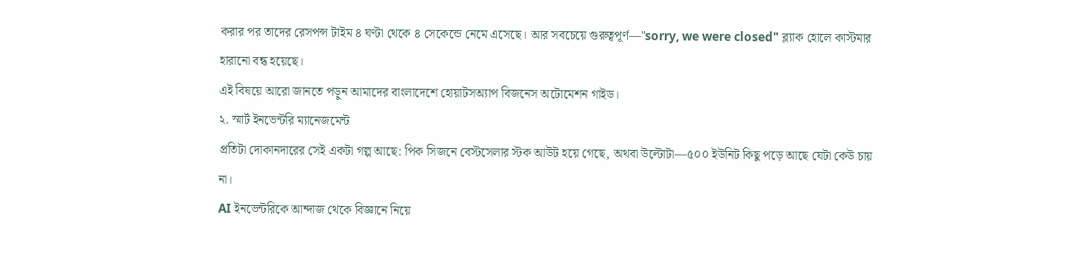করার পর তাদের রেসপন্স টাইম ৪ ঘণ্টা থেকে ৪ সেকেন্ডে নেমে এসেছে। আর সবচেয়ে গুরুত্বপূর্ণ—"sorry, we were closed" ব্ল্যাক হোলে কাস্টমার হারানো বন্ধ হয়েছে।
এই বিষয়ে আরো জানতে পড়ুন আমাদের বাংলাদেশে হোয়াটসঅ্যাপ বিজনেস অটোমেশন গাইড।
২. স্মার্ট ইনভেন্টরি ম্যানেজমেন্ট
প্রতিটা দোকানদারের সেই একটা গল্প আছে: পিক সিজনে বেস্টসেলার স্টক আউট হয়ে গেছে, অথবা উল্টোটা—৫০০ ইউনিট কিছু পড়ে আছে যেটা কেউ চায় না।
AI ইনভেন্টরিকে আন্দাজ থেকে বিজ্ঞানে নিয়ে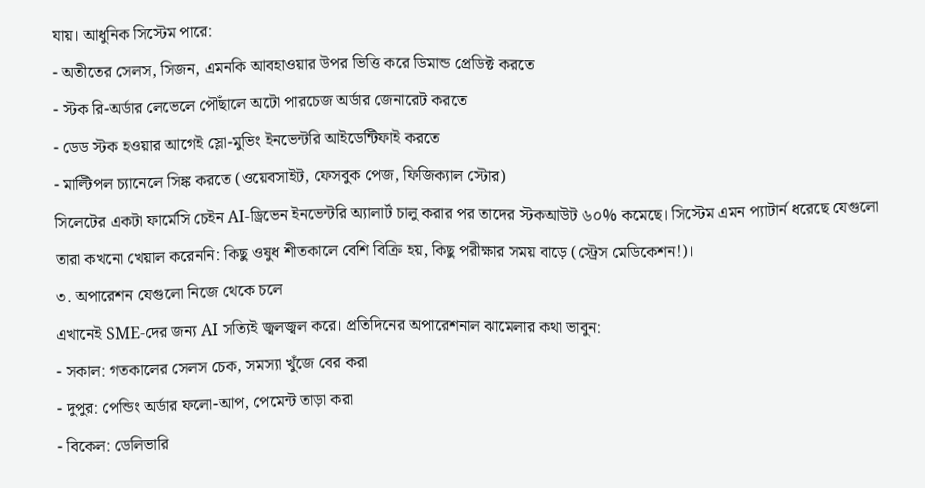যায়। আধুনিক সিস্টেম পারে:
- অতীতের সেলস, সিজন, এমনকি আবহাওয়ার উপর ভিত্তি করে ডিমান্ড প্রেডিক্ট করতে
- স্টক রি-অর্ডার লেভেলে পৌঁছালে অটো পারচেজ অর্ডার জেনারেট করতে
- ডেড স্টক হওয়ার আগেই স্লো-মুভিং ইনভেন্টরি আইডেন্টিফাই করতে
- মাল্টিপল চ্যানেলে সিঙ্ক করতে (ওয়েবসাইট, ফেসবুক পেজ, ফিজিক্যাল স্টোর)
সিলেটের একটা ফার্মেসি চেইন AI-ড্রিভেন ইনভেন্টরি অ্যালার্ট চালু করার পর তাদের স্টকআউট ৬০% কমেছে। সিস্টেম এমন প্যাটার্ন ধরেছে যেগুলো তারা কখনো খেয়াল করেননি: কিছু ওষুধ শীতকালে বেশি বিক্রি হয়, কিছু পরীক্ষার সময় বাড়ে (স্ট্রেস মেডিকেশন!)।
৩. অপারেশন যেগুলো নিজে থেকে চলে
এখানেই SME-দের জন্য AI সত্যিই জ্বলজ্বল করে। প্রতিদিনের অপারেশনাল ঝামেলার কথা ভাবুন:
- সকাল: গতকালের সেলস চেক, সমস্যা খুঁজে বের করা
- দুপুর: পেন্ডিং অর্ডার ফলো-আপ, পেমেন্ট তাড়া করা
- বিকেল: ডেলিভারি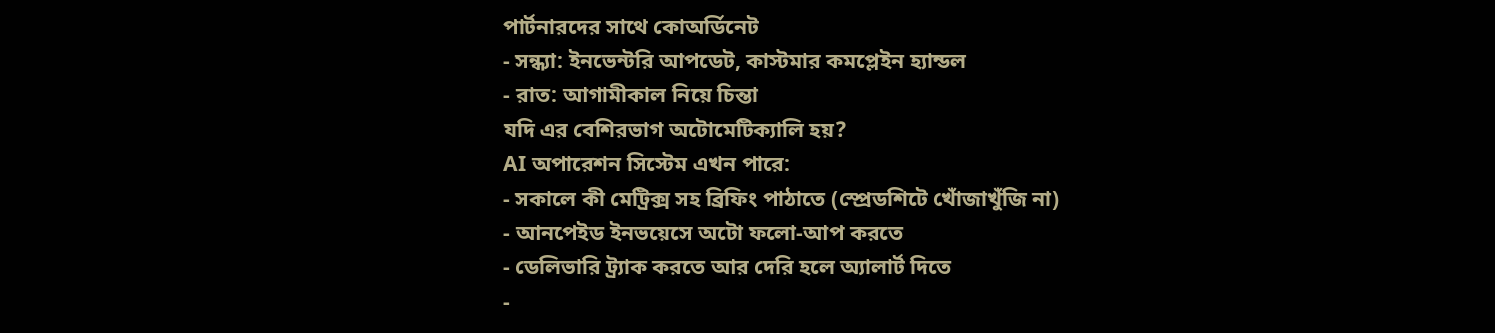পার্টনারদের সাথে কোঅর্ডিনেট
- সন্ধ্যা: ইনভেন্টরি আপডেট, কাস্টমার কমপ্লেইন হ্যান্ডল
- রাত: আগামীকাল নিয়ে চিন্তা
যদি এর বেশিরভাগ অটোমেটিক্যালি হয়?
AI অপারেশন সিস্টেম এখন পারে:
- সকালে কী মেট্রিক্স সহ ব্রিফিং পাঠাতে (স্প্রেডশিটে খোঁজাখুঁজি না)
- আনপেইড ইনভয়েসে অটো ফলো-আপ করতে
- ডেলিভারি ট্র্যাক করতে আর দেরি হলে অ্যালার্ট দিতে
-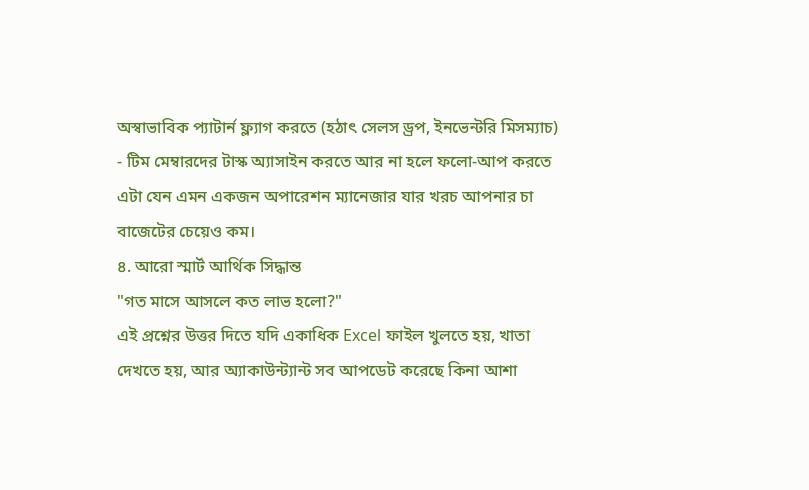অস্বাভাবিক প্যাটার্ন ফ্ল্যাগ করতে (হঠাৎ সেলস ড্রপ, ইনভেন্টরি মিসম্যাচ)
- টিম মেম্বারদের টাস্ক অ্যাসাইন করতে আর না হলে ফলো-আপ করতে
এটা যেন এমন একজন অপারেশন ম্যানেজার যার খরচ আপনার চা বাজেটের চেয়েও কম।
৪. আরো স্মার্ট আর্থিক সিদ্ধান্ত
"গত মাসে আসলে কত লাভ হলো?"
এই প্রশ্নের উত্তর দিতে যদি একাধিক Excel ফাইল খুলতে হয়, খাতা দেখতে হয়, আর অ্যাকাউন্ট্যান্ট সব আপডেট করেছে কিনা আশা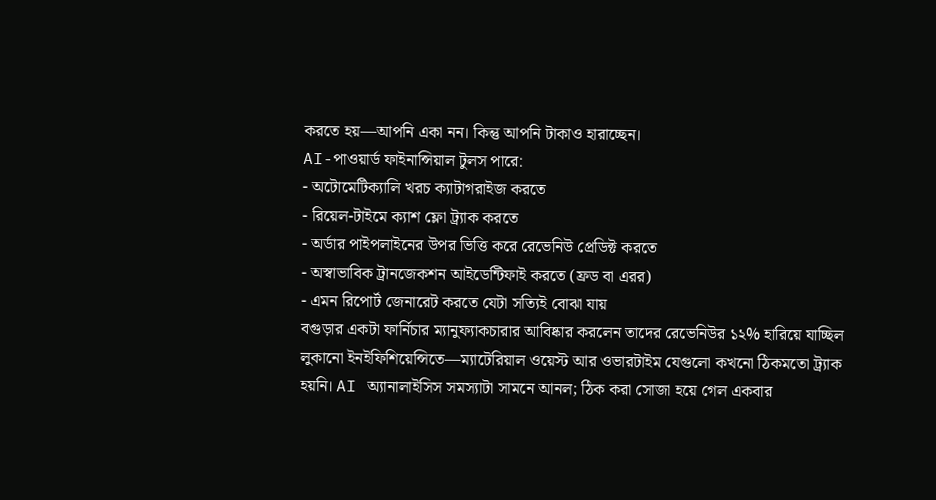করতে হয়—আপনি একা নন। কিন্তু আপনি টাকাও হারাচ্ছেন।
AI-পাওয়ার্ড ফাইনান্সিয়াল টুলস পারে:
- অটোমেটিক্যালি খরচ ক্যাটাগরাইজ করতে
- রিয়েল-টাইমে ক্যাশ ফ্লো ট্র্যাক করতে
- অর্ডার পাইপলাইনের উপর ভিত্তি করে রেভেনিউ প্রেডিক্ট করতে
- অস্বাভাবিক ট্রানজেকশন আইডেন্টিফাই করতে (ফ্রড বা এরর)
- এমন রিপোর্ট জেনারেট করতে যেটা সত্যিই বোঝা যায়
বগুড়ার একটা ফার্নিচার ম্যানুফ্যাকচারার আবিষ্কার করলেন তাদের রেভেনিউর ১২% হারিয়ে যাচ্ছিল লুকানো ইনইফিশিয়েন্সিতে—ম্যাটেরিয়াল ওয়েস্ট আর ওভারটাইম যেগুলো কখনো ঠিকমতো ট্র্যাক হয়নি। AI অ্যানালাইসিস সমস্যাটা সামনে আনল; ঠিক করা সোজা হয়ে গেল একবার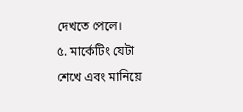দেখতে পেলে।
৫. মার্কেটিং যেটা শেখে এবং মানিয়ে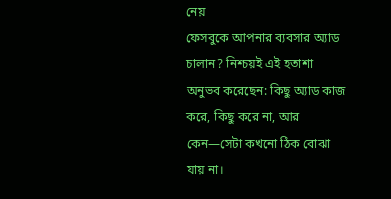নেয়
ফেসবুকে আপনার ব্যবসার অ্যাড চালান? নিশ্চয়ই এই হতাশা অনুভব করেছেন: কিছু অ্যাড কাজ করে, কিছু করে না, আর কেন—সেটা কখনো ঠিক বোঝা যায় না।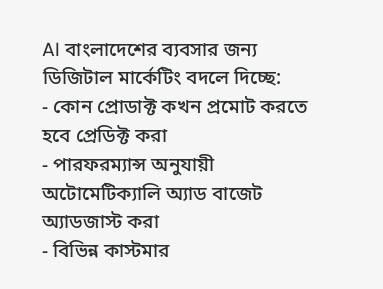AI বাংলাদেশের ব্যবসার জন্য ডিজিটাল মার্কেটিং বদলে দিচ্ছে:
- কোন প্রোডাক্ট কখন প্রমোট করতে হবে প্রেডিক্ট করা
- পারফরম্যান্স অনুযায়ী অটোমেটিক্যালি অ্যাড বাজেট অ্যাডজাস্ট করা
- বিভিন্ন কাস্টমার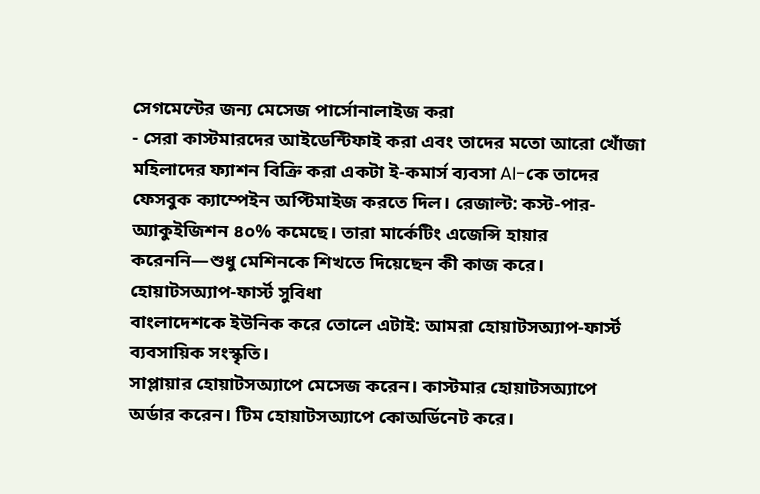সেগমেন্টের জন্য মেসেজ পার্সোনালাইজ করা
- সেরা কাস্টমারদের আইডেন্টিফাই করা এবং তাদের মতো আরো খোঁজা
মহিলাদের ফ্যাশন বিক্রি করা একটা ই-কমার্স ব্যবসা AI-কে তাদের ফেসবুক ক্যাম্পেইন অপ্টিমাইজ করতে দিল। রেজাল্ট: কস্ট-পার-অ্যাকুইজিশন ৪০% কমেছে। তারা মার্কেটিং এজেন্সি হায়ার করেননি—শুধু মেশিনকে শিখতে দিয়েছেন কী কাজ করে।
হোয়াটসঅ্যাপ-ফার্স্ট সুবিধা
বাংলাদেশকে ইউনিক করে তোলে এটাই: আমরা হোয়াটসঅ্যাপ-ফার্স্ট ব্যবসায়িক সংস্কৃতি।
সাপ্লায়ার হোয়াটসঅ্যাপে মেসেজ করেন। কাস্টমার হোয়াটসঅ্যাপে অর্ডার করেন। টিম হোয়াটসঅ্যাপে কোঅর্ডিনেট করে।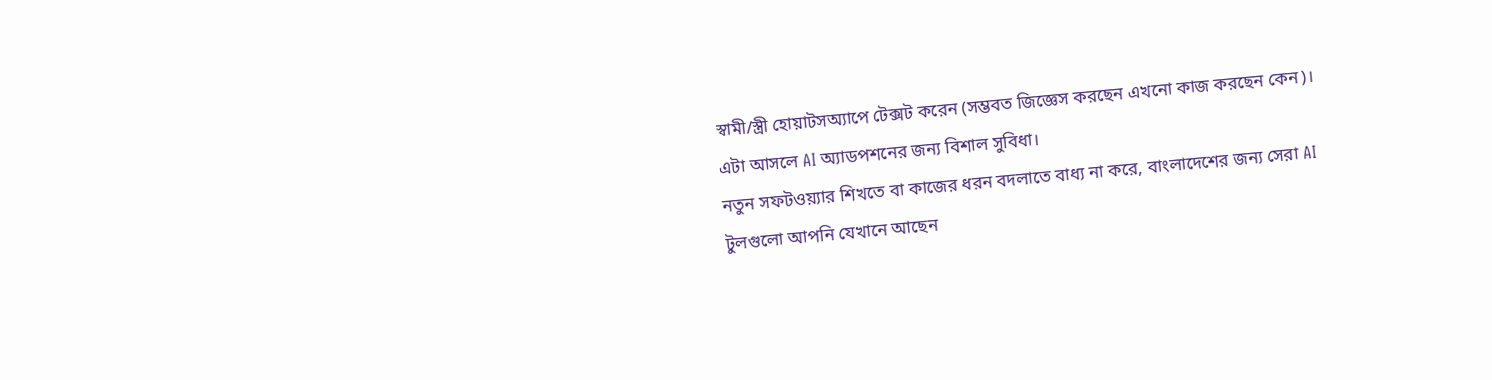স্বামী/স্ত্রী হোয়াটসঅ্যাপে টেক্সট করেন (সম্ভবত জিজ্ঞেস করছেন এখনো কাজ করছেন কেন)।
এটা আসলে AI অ্যাডপশনের জন্য বিশাল সুবিধা।
নতুন সফটওয়্যার শিখতে বা কাজের ধরন বদলাতে বাধ্য না করে, বাংলাদেশের জন্য সেরা AI টুলগুলো আপনি যেখানে আছেন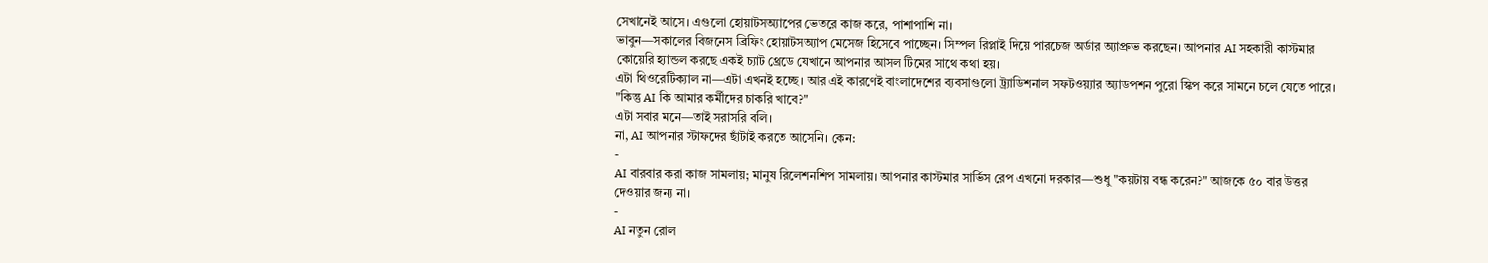সেখানেই আসে। এগুলো হোয়াটসঅ্যাপের ভেতরে কাজ করে, পাশাপাশি না।
ভাবুন—সকালের বিজনেস ব্রিফিং হোয়াটসঅ্যাপ মেসেজ হিসেবে পাচ্ছেন। সিম্পল রিপ্লাই দিয়ে পারচেজ অর্ডার অ্যাপ্রুভ করছেন। আপনার AI সহকারী কাস্টমার কোয়েরি হ্যান্ডল করছে একই চ্যাট থ্রেডে যেখানে আপনার আসল টিমের সাথে কথা হয়।
এটা থিওরেটিক্যাল না—এটা এখনই হচ্ছে। আর এই কারণেই বাংলাদেশের ব্যবসাগুলো ট্র্যাডিশনাল সফটওয়্যার অ্যাডপশন পুরো স্কিপ করে সামনে চলে যেতে পারে।
"কিন্তু AI কি আমার কর্মীদের চাকরি খাবে?"
এটা সবার মনে—তাই সরাসরি বলি।
না, AI আপনার স্টাফদের ছাঁটাই করতে আসেনি। কেন:
-
AI বারবার করা কাজ সামলায়; মানুষ রিলেশনশিপ সামলায়। আপনার কাস্টমার সার্ভিস রেপ এখনো দরকার—শুধু "কয়টায় বন্ধ করেন?" আজকে ৫০ বার উত্তর দেওয়ার জন্য না।
-
AI নতুন রোল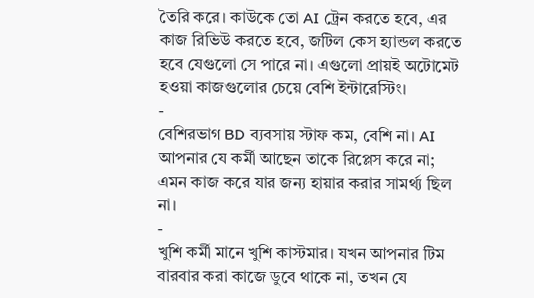তৈরি করে। কাউকে তো AI ট্রেন করতে হবে, এর কাজ রিভিউ করতে হবে, জটিল কেস হ্যান্ডল করতে হবে যেগুলো সে পারে না। এগুলো প্রায়ই অটোমেট হওয়া কাজগুলোর চেয়ে বেশি ইন্টারেস্টিং।
-
বেশিরভাগ BD ব্যবসায় স্টাফ কম, বেশি না। AI আপনার যে কর্মী আছেন তাকে রিপ্লেস করে না; এমন কাজ করে যার জন্য হায়ার করার সামর্থ্য ছিল না।
-
খুশি কর্মী মানে খুশি কাস্টমার। যখন আপনার টিম বারবার করা কাজে ডুবে থাকে না, তখন যে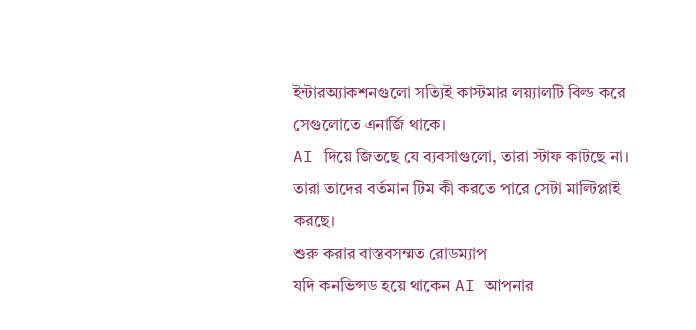ইন্টারঅ্যাকশনগুলো সত্যিই কাস্টমার লয়্যালটি বিল্ড করে সেগুলোতে এনার্জি থাকে।
AI দিয়ে জিতছে যে ব্যবসাগুলো, তারা স্টাফ কাটছে না। তারা তাদের বর্তমান টিম কী করতে পারে সেটা মাল্টিপ্লাই করছে।
শুরু করার বাস্তবসম্মত রোডম্যাপ
যদি কনভিন্সড হয়ে থাকেন AI আপনার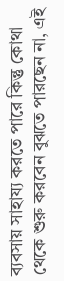ব্যবসায় সাহায্য করতে পারে কিন্তু কোথা থেকে শুরু করবেন বুঝতে পারছেন না, এই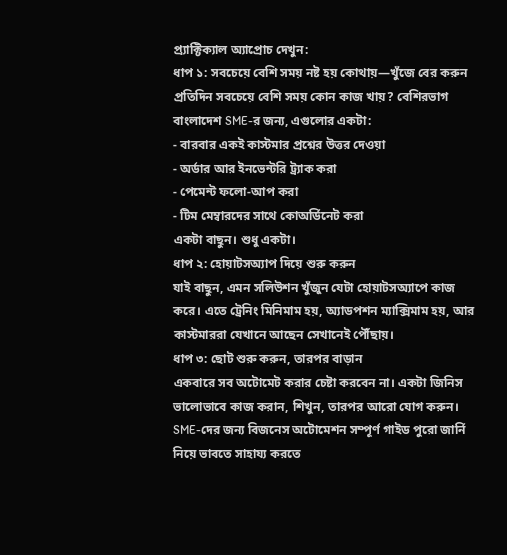প্র্যাক্টিক্যাল অ্যাপ্রোচ দেখুন:
ধাপ ১: সবচেয়ে বেশি সময় নষ্ট হয় কোথায়—খুঁজে বের করুন
প্রতিদিন সবচেয়ে বেশি সময় কোন কাজ খায়? বেশিরভাগ বাংলাদেশ SME-র জন্য, এগুলোর একটা:
- বারবার একই কাস্টমার প্রশ্নের উত্তর দেওয়া
- অর্ডার আর ইনভেন্টরি ট্র্যাক করা
- পেমেন্ট ফলো-আপ করা
- টিম মেম্বারদের সাথে কোঅর্ডিনেট করা
একটা বাছুন। শুধু একটা।
ধাপ ২: হোয়াটসঅ্যাপ দিয়ে শুরু করুন
যাই বাছুন, এমন সলিউশন খুঁজুন যেটা হোয়াটসঅ্যাপে কাজ করে। এতে ট্রেনিং মিনিমাম হয়, অ্যাডপশন ম্যাক্সিমাম হয়, আর কাস্টমাররা যেখানে আছেন সেখানেই পৌঁছায়।
ধাপ ৩: ছোট শুরু করুন, তারপর বাড়ান
একবারে সব অটোমেট করার চেষ্টা করবেন না। একটা জিনিস ভালোভাবে কাজ করান, শিখুন, তারপর আরো যোগ করুন।
SME-দের জন্য বিজনেস অটোমেশন সম্পূর্ণ গাইড পুরো জার্নি নিয়ে ভাবতে সাহায্য করতে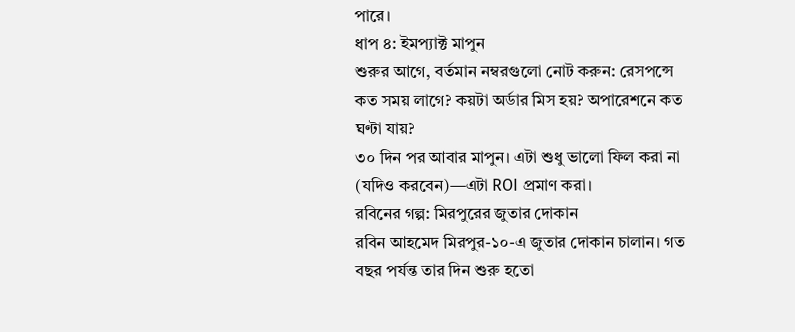পারে।
ধাপ ৪: ইমপ্যাক্ট মাপুন
শুরুর আগে, বর্তমান নম্বরগুলো নোট করুন: রেসপন্সে কত সময় লাগে? কয়টা অর্ডার মিস হয়? অপারেশনে কত ঘণ্টা যায়?
৩০ দিন পর আবার মাপুন। এটা শুধু ভালো ফিল করা না (যদিও করবেন)—এটা ROI প্রমাণ করা।
রবিনের গল্প: মিরপুরের জুতার দোকান
রবিন আহমেদ মিরপুর-১০-এ জুতার দোকান চালান। গত বছর পর্যন্ত তার দিন শুরু হতো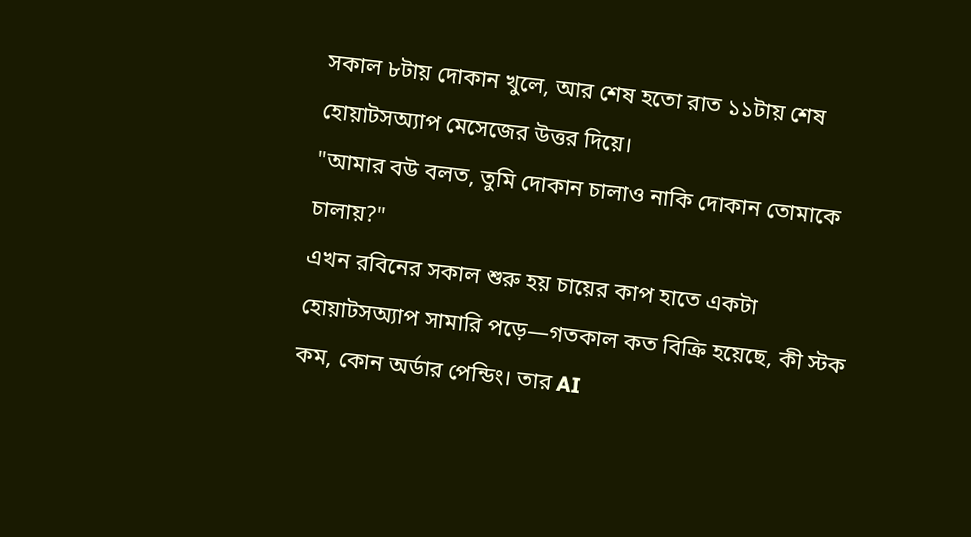সকাল ৮টায় দোকান খুলে, আর শেষ হতো রাত ১১টায় শেষ হোয়াটসঅ্যাপ মেসেজের উত্তর দিয়ে।
"আমার বউ বলত, তুমি দোকান চালাও নাকি দোকান তোমাকে চালায়?"
এখন রবিনের সকাল শুরু হয় চায়ের কাপ হাতে একটা হোয়াটসঅ্যাপ সামারি পড়ে—গতকাল কত বিক্রি হয়েছে, কী স্টক কম, কোন অর্ডার পেন্ডিং। তার AI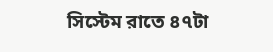সিস্টেম রাতে ৪৭টা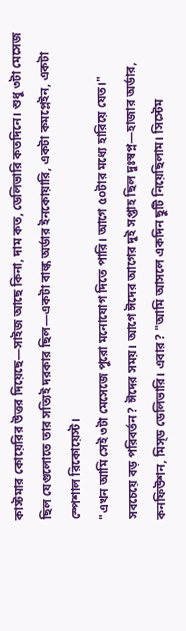কাস্টমার কোয়েরির উত্তর দিয়েছে—সাইজ আছে কিনা, দাম কত, ডেলিভারি কতদিনে। শুধু ৩টা মেসেজ ছিল যেগুলোতে তার সত্যিই দরকার ছিল—একটা বাল্ক অর্ডার ইনকোয়ারি, একটা কমপ্লেইন, একটা স্পেশাল রিকোয়েস্ট।
"এখন আমি সেই ৩টা মেসেজে পুরো মনোযোগ দিতে পারি। আগে ৫০টার মধ্যে হারিয়ে যেত।"
সবচেয়ে বড় পরিবর্তন? ঈদের সময়। আগে ঈদের আগের দুই সপ্তাহ ছিল দুঃস্বপ্ন—হাজার অর্ডার, কনফিউশন, মিস্ড ডেলিভারি। এবার? "আমি আসলে একদিন ছুটি নিয়েছিলাম। সিস্টেম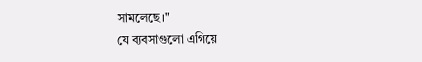সামলেছে।"
যে ব্যবসাগুলো এগিয়ে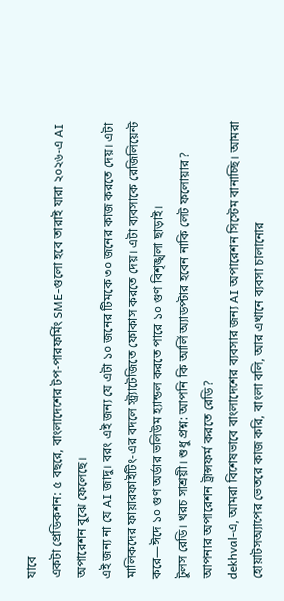যাবে
একটা প্রেডিকশন: ৫ বছরে, বাংলাদেশের টপ-পারফর্মিং SME-গুলো হবে তারাই যারা ২০২৬-এ AI অপারেশন বুঝে ফেলেছে।
এই জন্য না যে AI জাদু। বরং এই জন্য যে এটা ১০ জনের টিমকে ৩০ জনের কাজ করতে দেয়। এটা মালিকদের ফায়ারফাইটিং-এর বদলে স্ট্র্যাটেজিতে ফোকাস করতে দেয়। এটা ব্যবসাকে রেজিলিয়েন্ট করে—ঈদে ১০ গুণ অর্ডার ভলিউম হ্যান্ডল করতে পারে ১০ গুণ বিশৃঙ্খলা ছাড়াই।
টুলস রেডি। খরচ সাশ্রয়ী। শুধু প্রশ্ন: আপনি কি আর্লি অ্যাডপ্টার হবেন নাকি লেট ফলোয়ার?
আপনার অপারেশন ট্রান্সফর্ম করতে রেডি?
dekhval-এ, আমরা বিশেষভাবে বাংলাদেশের ব্যবসার জন্য AI অপারেশন সিস্টেম বানাচ্ছি। আমরা হোয়াটসঅ্যাপের ভেতরে কাজ করি, বাংলা বলি, আর এখানে ব্যবসা চালানোর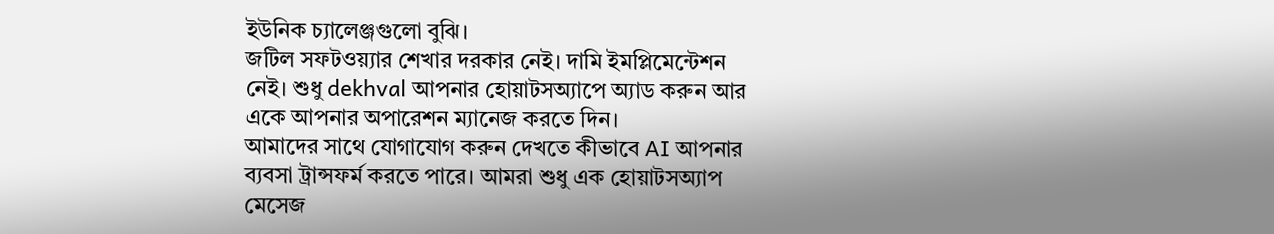ইউনিক চ্যালেঞ্জগুলো বুঝি।
জটিল সফটওয়্যার শেখার দরকার নেই। দামি ইমপ্লিমেন্টেশন নেই। শুধু dekhval আপনার হোয়াটসঅ্যাপে অ্যাড করুন আর একে আপনার অপারেশন ম্যানেজ করতে দিন।
আমাদের সাথে যোগাযোগ করুন দেখতে কীভাবে AI আপনার ব্যবসা ট্রান্সফর্ম করতে পারে। আমরা শুধু এক হোয়াটসঅ্যাপ মেসেজ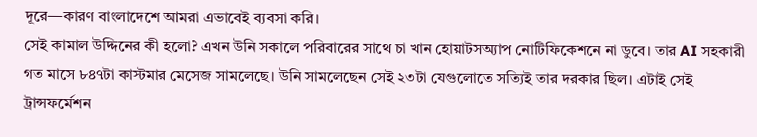দূরে—কারণ বাংলাদেশে আমরা এভাবেই ব্যবসা করি।
সেই কামাল উদ্দিনের কী হলো? এখন উনি সকালে পরিবারের সাথে চা খান হোয়াটসঅ্যাপ নোটিফিকেশনে না ডুবে। তার AI সহকারী গত মাসে ৮৪৭টা কাস্টমার মেসেজ সামলেছে। উনি সামলেছেন সেই ২৩টা যেগুলোতে সত্যিই তার দরকার ছিল। এটাই সেই ট্রান্সফর্মেশন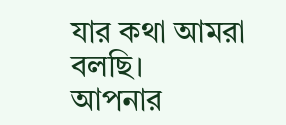যার কথা আমরা বলছি।
আপনার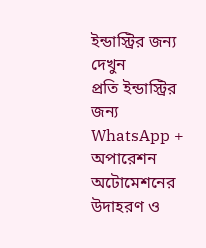ইন্ডাস্ট্রির জন্য দেখুন
প্রতি ইন্ডাস্ট্রির জন্য WhatsApp + অপারেশন অটোমেশনের উদাহরণ ও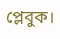প্লেবুক।